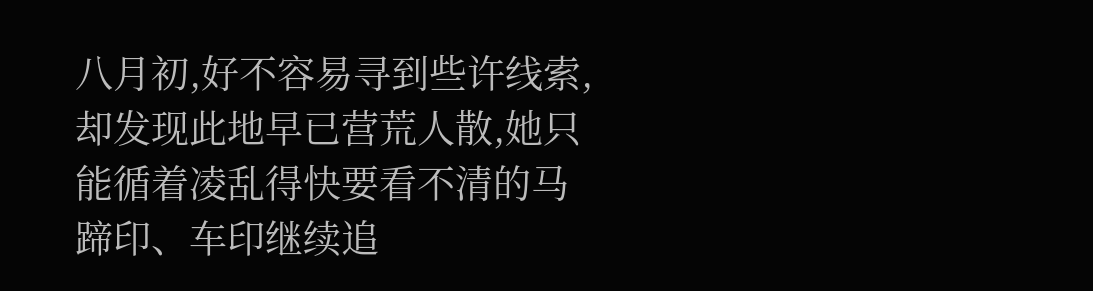八月初,好不容易寻到些许线索,却发现此地早已营荒人散,她只能循着凌乱得快要看不清的马蹄印、车印继续追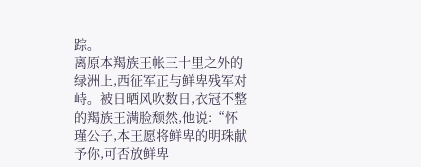踪。
离原本羯族王帐三十里之外的绿洲上,西征军正与鲜卑残军对峙。被日晒风吹数日,衣冠不整的羯族王满脸颓然,他说:“怀瑾公子,本王愿将鲜卑的明珠献予你,可否放鲜卑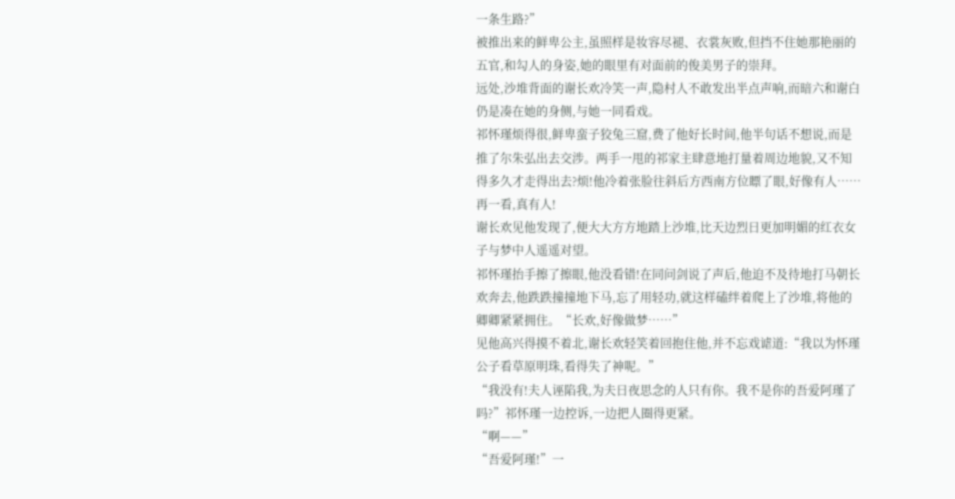一条生路?”
被推出来的鲜卑公主,虽照样是妆容尽褪、衣裳灰败,但挡不住她那艳丽的五官,和勾人的身姿,她的眼里有对面前的俊美男子的崇拜。
远处,沙堆背面的谢长欢冷笑一声,隐村人不敢发出半点声响,而暗六和谢白仍是凑在她的身侧,与她一同看戏。
祁怀瑾烦得很,鲜卑蛮子狡兔三窟,费了他好长时间,他半句话不想说,而是推了尔朱弘出去交涉。两手一甩的祁家主肆意地打量着周边地貌,又不知得多久才走得出去?烦!他冷着张脸往斜后方西南方位瞟了眼,好像有人……再一看,真有人!
谢长欢见他发现了,便大大方方地踏上沙堆,比天边烈日更加明媚的红衣女子与梦中人遥遥对望。
祁怀瑾抬手擦了擦眼,他没看错!在同问剑说了声后,他迫不及待地打马朝长欢奔去,他跌跌撞撞地下马,忘了用轻功,就这样磕绊着爬上了沙堆,将他的卿卿紧紧拥住。“长欢,好像做梦……”
见他高兴得摸不着北,谢长欢轻笑着回抱住他,并不忘戏谑道:“我以为怀瑾公子看草原明珠,看得失了神呢。”
“我没有!夫人诬陷我,为夫日夜思念的人只有你。我不是你的吾爱阿瑾了吗?”祁怀瑾一边控诉,一边把人圈得更紧。
“啊——”
“吾爱阿瑾!”一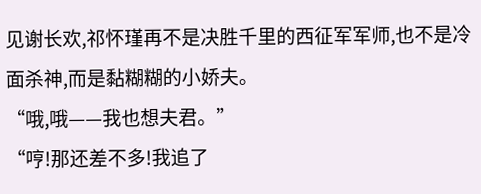见谢长欢,祁怀瑾再不是决胜千里的西征军军师,也不是冷面杀神,而是黏糊糊的小娇夫。
“哦,哦——我也想夫君。”
“哼!那还差不多!我追了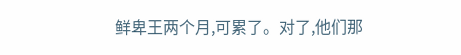鲜卑王两个月,可累了。对了,他们那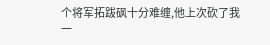个将军拓跋砜十分难缠,他上次砍了我一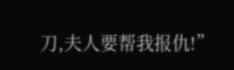刀,夫人要帮我报仇!”